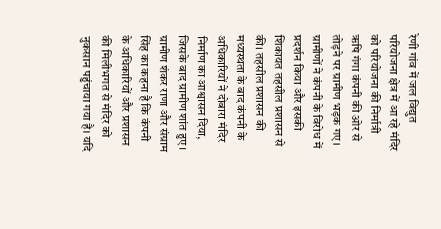रेणी गांव में जल विद्युत परियोजना क्षेत्र में आ रहे मंदिर को परियोजना की निर्मात्री ऋषि गंगा कंपनी की ओर से तोड़ने पर ग्रामीण भड़क गए। ग्रामीणों ने कंपनी के विरोध में प्रदर्शन किया और इसकी शिकायत तहसील प्रशासन से की। तहसील प्रशासन की मध्यस्थता के बाद कंपनी के अधिकारियों ने दोबारा मंदिर निर्माण का आश्वासन दिया, जिसके बाद ग्रामीण शांत हुए।
ग्रामीण शंकर राणा और संग्राम सिंह का कहना है कि कंपनी के अधिकारियों और प्रशासन की मिलीभगत से मंदिर को नुकसान पहुंचाया गया है। यदि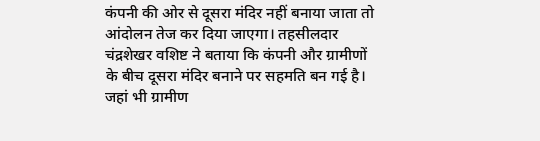कंपनी की ओर से दूसरा मंदिर नहीं बनाया जाता तो आंदोलन तेज कर दिया जाएगा। तहसीलदार चंद्रशेखर वशिष्ट ने बताया कि कंपनी और ग्रामीणों के बीच दूसरा मंदिर बनाने पर सहमति बन गई है। जहां भी ग्रामीण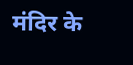मंदिर के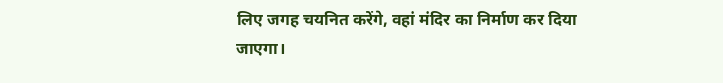लिए जगह चयनित करेंगे, वहां मंदिर का निर्माण कर दिया जाएगा।